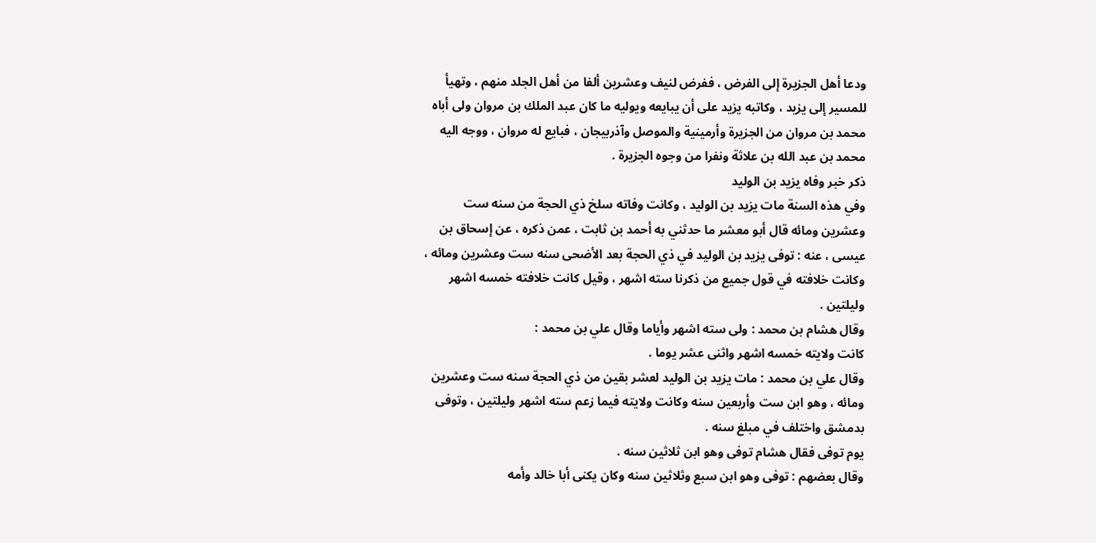ودعا أهل الجزيرة إلى الفرض ، ففرض لنيف وعشرين ألفا من أهل الجلد منهم ، وتهيأ للمسير إلى يزيد ، وكاتبه يزيد على أن يبايعه ويوليه ما كان عبد الملك بن مروان ولى أباه محمد بن مروان من الجزيرة وأرمينية والموصل وآذربيجان ، فبايع له مروان ، ووجه اليه محمد بن عبد الله بن علاثة ونفرا من وجوه الجزيرة .
ذكر خبر وفاه يزيد بن الوليد
وفي هذه السنة مات يزيد بن الوليد ، وكانت وفاته سلخ ذي الحجة من سنه ست وعشرين ومائه قال أبو معشر ما حدثني به أحمد بن ثابت ، عمن ذكره ، عن إسحاق بن عيسى ، عنه : توفى يزيد بن الوليد في ذي الحجة بعد الأضحى سنه ست وعشرين ومائه ، وكانت خلافته في قول جميع من ذكرنا سته اشهر ، وقيل كانت خلافته خمسه اشهر وليلتين .
وقال هشام بن محمد : ولى سته اشهر وأياما وقال علي بن محمد :
كانت ولايته خمسه اشهر واثنى عشر يوما .
وقال علي بن محمد : مات يزيد بن الوليد لعشر بقين من ذي الحجة سنه ست وعشرين ومائه ، وهو ابن ست وأربعين سنه وكانت ولايته فيما زعم سته اشهر وليلتين ، وتوفى بدمشق واختلف في مبلغ سنه .
يوم توفى فقال هشام توفى وهو ابن ثلاثين سنه .
وقال بعضهم : توفى وهو ابن سبع وثلاثين سنه وكان يكنى أبا خالد وأمه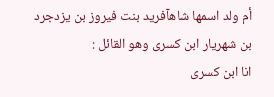أم ولد اسمها شاهآفريد بنت فيروز بن يزدجرد بن شهريار ابن كسرى وهو القائل :
انا ابن كسرى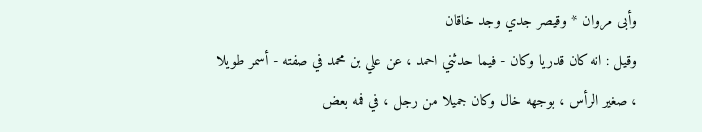وأبى مروان * وقيصر جدي وجد خاقان
وقيل : انه كان قدريا وكان - فيما حدثني احمد ، عن علي بن محمد في صفته - أسمر طويلا ، صغير الرأس ، بوجهه خال وكان جميلا من رجل ، في فمه بعض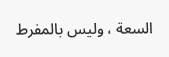السعة ، وليس بالمفرط